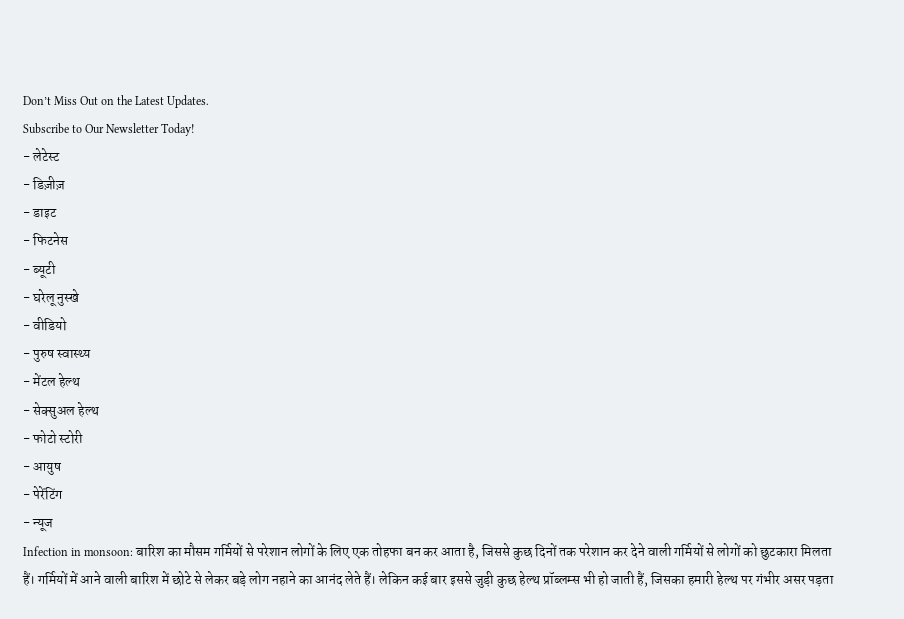Don’t Miss Out on the Latest Updates.
Subscribe to Our Newsletter Today!
- लेटेस्ट
- डिज़ीज़
- डाइट
- फिटनेस
- ब्यूटी
- घरेलू नुस्खे
- वीडियो
- पुरुष स्वास्थ्य
- मेंटल हेल्थ
- सेक्सुअल हेल्थ
- फोटो स्टोरी
- आयुष
- पेरेंटिंग
- न्यूज
Infection in monsoon: बारिश का मौसम गर्मियों से परेशान लोगों के लिए एक तोहफा बन कर आता है, जिससे कुछ दिनों तक परेशान कर देने वाली गर्मियों से लोगों को छुटकारा मिलता हैं। गर्मियों में आने वाली बारिश में छोटे से लेकर बड़े लोग नहाने का आनंद लेते हैं। लेकिन कई बार इससे जुड़ी कुछ हेल्थ प्रॉब्लम्स भी हो जाती हैं, जिसका हमारी हेल्थ पर गंभीर असर पड़ता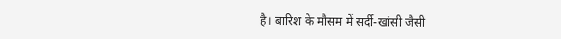है। बारिश के मौसम में सर्दी-खांसी जैसी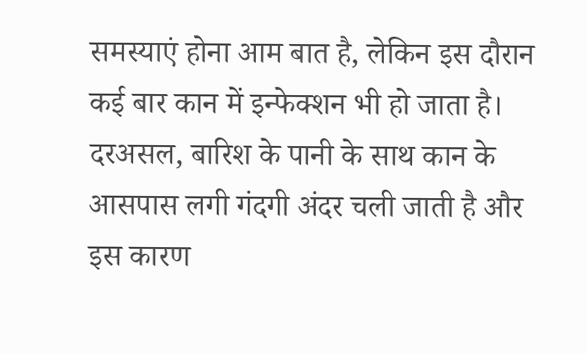समस्याएं होना आम बात है, लेकिन इस दौरान कई बार कान में इन्फेक्शन भी हो जाता है। दरअसल, बारिश के पानी के साथ कान के आसपास लगी गंदगी अंदर चली जाती है और इस कारण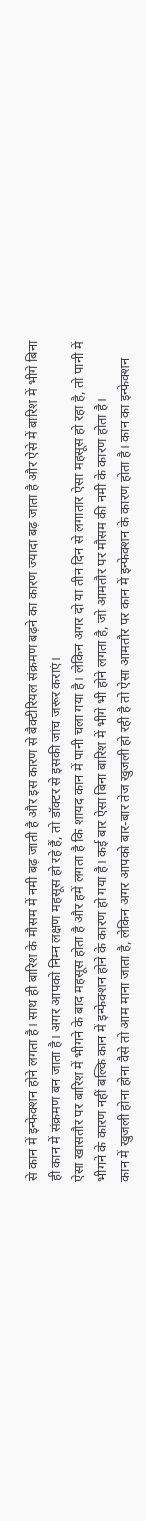से कान में इन्फेक्शन होने लगता है। साथ ही बारिश के मौसम में नमी बढ़ जाती है और इस कारण से बैक्टीरियल संक्रमण बढ़ने का कारण ज्यादा बढ़ जाता है और ऐसे में बारिश में भीगे बिना ही कान में संक्रमण बन जाता है। अगर आपको निम्न लक्षण महसूस हो रहे हैं, तो डॉक्टर से इसकी जांच जरूर कराएं।
ऐसा खासतौर पर बारिश में भीगने के बाद महसूस होता है और हमें लगता है कि शायद कान में पानी चला गया है। लेकिन अगर दो या तीन दिन से लगातार ऐसा महसूस हो रहा है, तो पानी में भीगने के कारण नहीं बल्कि कान में इन्फेक्शन होने के कारण हो गया है। कई बार ऐसा बिना बारिश में भीगे भी होने लगता है, जो आमतौर पर मौसम की नमी के कारण होता है।
कान में खुजली होना होना वैसे तो आम माना जाता है, लेकिन अगर आपको बार-बार तेज खुजली हो रही है तो ऐसा आमतौर पर कान में इन्फेक्शन के कारण होता है। कान का इन्फेक्शन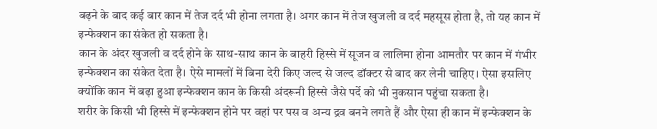बढ़ने के बाद कई बार कान में तेज दर्द भी होना लगता है। अगर कान में तेज खुजली व दर्द महसूस होता है, तो यह कान में इन्फेक्शन का संकेत हो सकता है।
कान के अंदर खुजली व दर्द होने के साथ-साथ कान के बाहरी हिस्से में सूजन व लालिमा होना आमतौर पर कान में गंभीर इन्फेक्शन का संकेत देता है। ऐसे मामलों में बिना देरी किए जल्द से जल्द डॉक्टर से बाद कर लेनी चाहिए। ऐसा इसलिए क्योंकि कान में बढ़ा हुआ इन्फेक्शन कान के किसी अंदरूनी हिस्से जैसे पर्दे को भी नुकसान पहुंचा सकता है।
शरीर के किसी भी हिस्से में इन्फेक्शन होने पर वहां पर पस व अन्य द्रव बनने लगते हैं और ऐसा ही कान में इन्फेक्शन के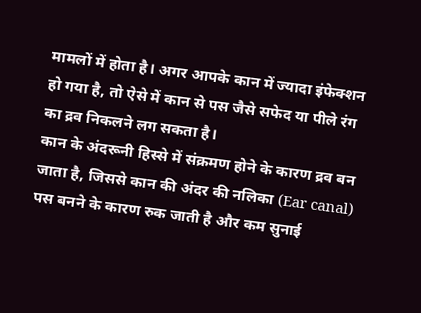मामलों में होता है। अगर आपके कान में ज्यादा इंफेक्शन हो गया है, तो ऐसे में कान से पस जैसे सफेद या पीले रंग का द्रव निकलने लग सकता है।
कान के अंदरूनी हिस्से में संक्रमण होने के कारण द्रव बन जाता है, जिससे कान की अंदर की नलिका (Ear canal) पस बनने के कारण रुक जाती है और कम सुनाई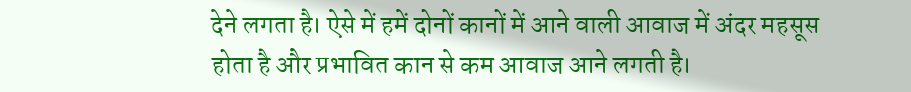देने लगता है। ऐसे में हमें दोनों कानों में आने वाली आवाज में अंदर महसूस होता है और प्रभावित कान से कम आवाज आने लगती है।